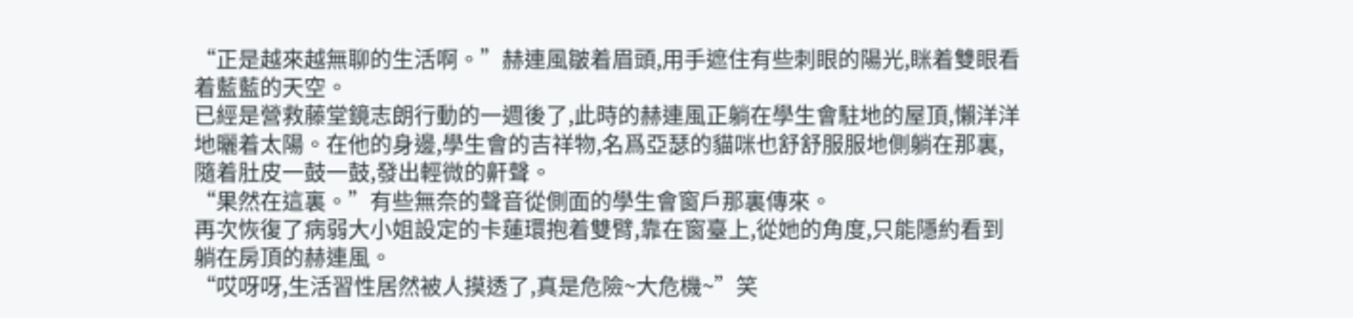“正是越來越無聊的生活啊。”赫連風皺着眉頭,用手遮住有些刺眼的陽光,眯着雙眼看着藍藍的天空。
已經是營救藤堂鏡志朗行動的一週後了,此時的赫連風正躺在學生會駐地的屋頂,懶洋洋地曬着太陽。在他的身邊,學生會的吉祥物,名爲亞瑟的貓咪也舒舒服服地側躺在那裏,隨着肚皮一鼓一鼓,發出輕微的鼾聲。
“果然在這裏。”有些無奈的聲音從側面的學生會窗戶那裏傳來。
再次恢復了病弱大小姐設定的卡蓮環抱着雙臂,靠在窗臺上,從她的角度,只能隱約看到躺在房頂的赫連風。
“哎呀呀,生活習性居然被人摸透了,真是危險~大危機~”笑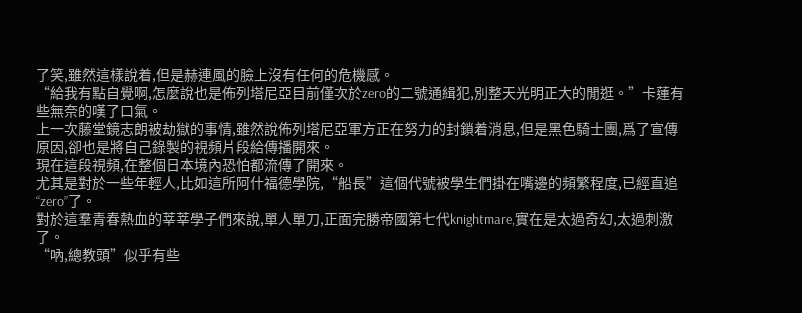了笑,雖然這樣說着,但是赫連風的臉上沒有任何的危機感。
“給我有點自覺啊,怎麼說也是佈列塔尼亞目前僅次於zero的二號通緝犯,別整天光明正大的閒逛。”卡蓮有些無奈的嘆了口氣。
上一次藤堂鏡志朗被劫獄的事情,雖然說佈列塔尼亞軍方正在努力的封鎖着消息,但是黑色騎士團,爲了宣傳原因,卻也是將自己錄製的視頻片段給傳播開來。
現在這段視頻,在整個日本境內恐怕都流傳了開來。
尤其是對於一些年輕人,比如這所阿什福德學院,“船長”這個代號被學生們掛在嘴邊的頻繁程度,已經直追“zero”了。
對於這羣青春熱血的莘莘學子們來說,單人單刀,正面完勝帝國第七代knightmare,實在是太過奇幻,太過刺激了。
“吶,總教頭”似乎有些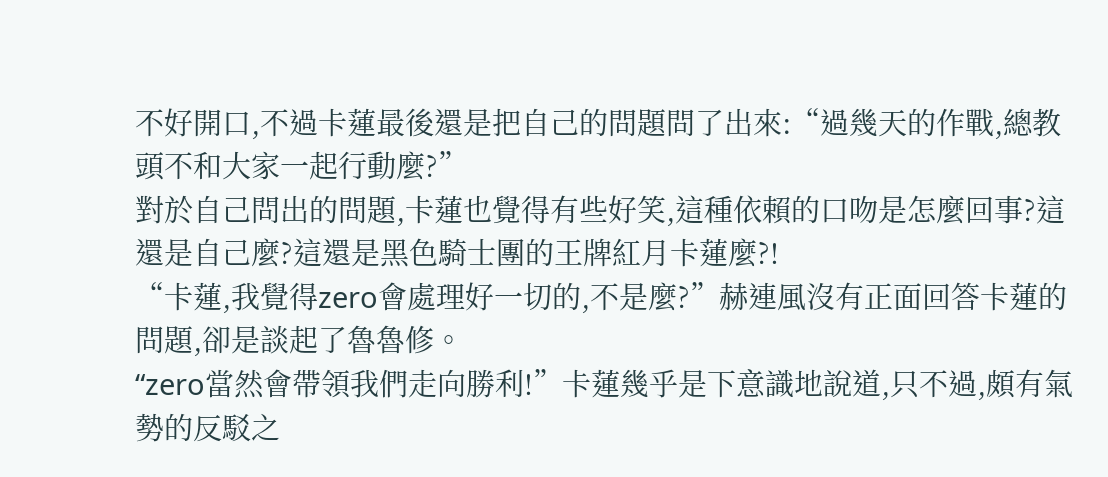不好開口,不過卡蓮最後還是把自己的問題問了出來:“過幾天的作戰,總教頭不和大家一起行動麼?”
對於自己問出的問題,卡蓮也覺得有些好笑,這種依賴的口吻是怎麼回事?這還是自己麼?這還是黑色騎士團的王牌紅月卡蓮麼?!
“卡蓮,我覺得zero會處理好一切的,不是麼?”赫連風沒有正面回答卡蓮的問題,卻是談起了魯魯修。
“zero當然會帶領我們走向勝利!”卡蓮幾乎是下意識地說道,只不過,頗有氣勢的反駁之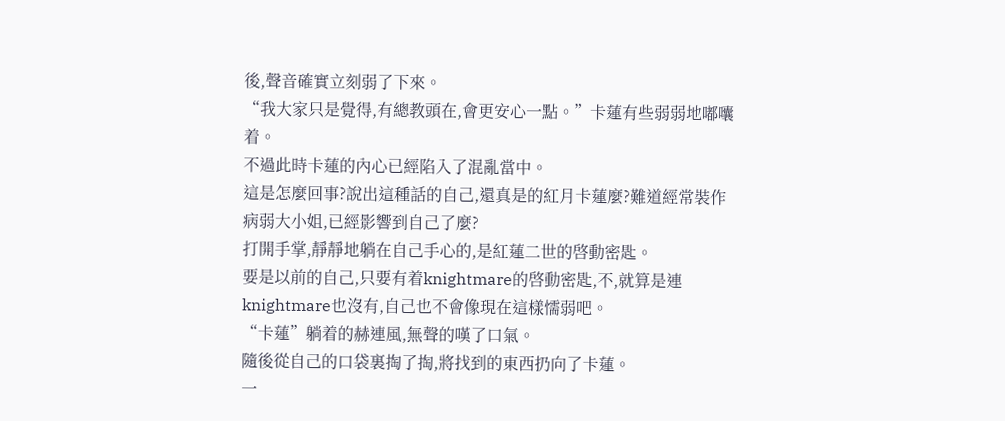後,聲音確實立刻弱了下來。
“我大家只是覺得,有總教頭在,會更安心一點。”卡蓮有些弱弱地嘟囔着。
不過此時卡蓮的內心已經陷入了混亂當中。
這是怎麼回事?說出這種話的自己,還真是的紅月卡蓮麼?難道經常裝作病弱大小姐,已經影響到自己了麼?
打開手掌,靜靜地躺在自己手心的,是紅蓮二世的啓動密匙。
要是以前的自己,只要有着knightmare的啓動密匙,不,就算是連knightmare也沒有,自己也不會像現在這樣懦弱吧。
“卡蓮”躺着的赫連風,無聲的嘆了口氣。
隨後從自己的口袋裏掏了掏,將找到的東西扔向了卡蓮。
一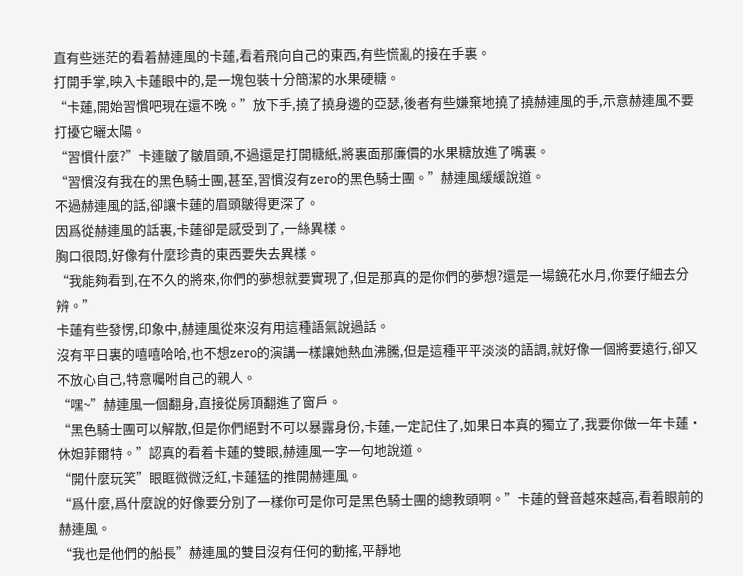直有些迷茫的看着赫連風的卡蓮,看着飛向自己的東西,有些慌亂的接在手裏。
打開手掌,映入卡蓮眼中的,是一塊包裝十分簡潔的水果硬糖。
“卡蓮,開始習慣吧現在還不晚。”放下手,撓了撓身邊的亞瑟,後者有些嫌棄地撓了撓赫連風的手,示意赫連風不要打擾它曬太陽。
“習慣什麼?”卡連皺了皺眉頭,不過還是打開糖紙,將裏面那廉價的水果糖放進了嘴裏。
“習慣沒有我在的黑色騎士團,甚至,習慣沒有zero的黑色騎士團。”赫連風緩緩說道。
不過赫連風的話,卻讓卡蓮的眉頭皺得更深了。
因爲從赫連風的話裏,卡蓮卻是感受到了,一絲異樣。
胸口很悶,好像有什麼珍貴的東西要失去異樣。
“我能夠看到,在不久的將來,你們的夢想就要實現了,但是那真的是你們的夢想?還是一場鏡花水月,你要仔細去分辨。”
卡蓮有些發愣,印象中,赫連風從來沒有用這種語氣說過話。
沒有平日裏的嘻嘻哈哈,也不想zero的演講一樣讓她熱血沸騰,但是這種平平淡淡的語調,就好像一個將要遠行,卻又不放心自己,特意囑咐自己的親人。
“嘿~”赫連風一個翻身,直接從房頂翻進了窗戶。
“黑色騎士團可以解散,但是你們絕對不可以暴露身份,卡蓮,一定記住了,如果日本真的獨立了,我要你做一年卡蓮·休妲菲爾特。”認真的看着卡蓮的雙眼,赫連風一字一句地說道。
“開什麼玩笑”眼眶微微泛紅,卡蓮猛的推開赫連風。
“爲什麼,爲什麼說的好像要分別了一樣你可是你可是黑色騎士團的總教頭啊。”卡蓮的聲音越來越高,看着眼前的赫連風。
“我也是他們的船長”赫連風的雙目沒有任何的動搖,平靜地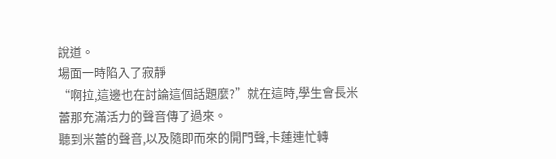說道。
場面一時陷入了寂靜
“啊拉,這邊也在討論這個話題麼?”就在這時,學生會長米蕾那充滿活力的聲音傳了過來。
聽到米蕾的聲音,以及隨即而來的開門聲,卡蓮連忙轉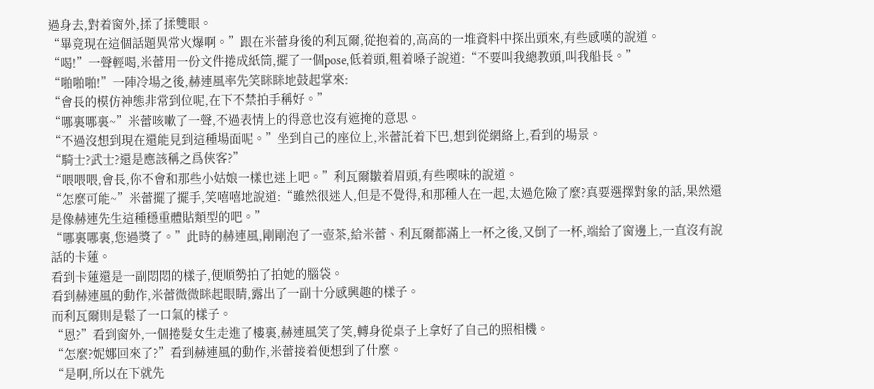過身去,對着窗外,揉了揉雙眼。
“畢竟現在這個話題異常火爆啊。”跟在米蕾身後的利瓦爾,從抱着的,高高的一堆資料中探出頭來,有些感嘆的說道。
“喝!”一聲輕喝,米蕾用一份文件捲成紙筒,擺了一個pose,低着頭,粗着嗓子說道:“不要叫我總教頭,叫我船長。”
“啪啪啪!”一陣冷場之後,赫連風率先笑眯眯地鼓起掌來:
“會長的模仿神態非常到位呢,在下不禁拍手稱好。”
“哪裏哪裏~”米蕾咳嗽了一聲,不過表情上的得意也沒有遮掩的意思。
“不過沒想到現在還能見到這種場面呢。”坐到自己的座位上,米蕾託着下巴,想到從網絡上,看到的場景。
“騎士?武士?還是應該稱之爲俠客?”
“喂喂喂,會長,你不會和那些小姑娘一樣也迷上吧。”利瓦爾皺着眉頭,有些喫味的說道。
“怎麼可能~”米蕾擺了擺手,笑嘻嘻地說道:“雖然很迷人,但是不覺得,和那種人在一起,太過危險了麼?真要選擇對象的話,果然還是像赫連先生這種穩重體貼類型的吧。”
“哪裏哪裏,您過獎了。”此時的赫連風,剛剛泡了一壺茶,給米蕾、利瓦爾都滿上一杯之後,又倒了一杯,端給了窗邊上,一直沒有說話的卡蓮。
看到卡蓮還是一副悶悶的樣子,便順勢拍了拍她的腦袋。
看到赫連風的動作,米蕾微微眯起眼睛,露出了一副十分感興趣的樣子。
而利瓦爾則是鬆了一口氣的樣子。
“恩?”看到窗外,一個捲髮女生走進了樓裏,赫連風笑了笑,轉身從桌子上拿好了自己的照相機。
“怎麼?妮娜回來了?”看到赫連風的動作,米蕾接着便想到了什麼。
“是啊,所以在下就先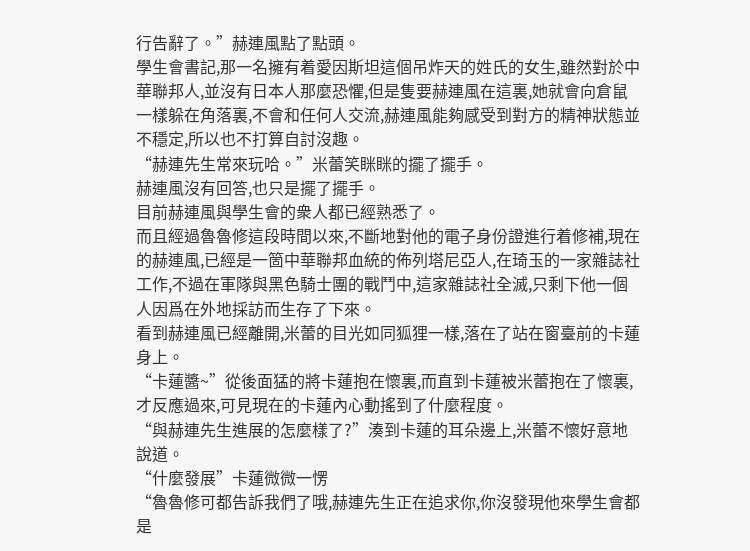行告辭了。”赫連風點了點頭。
學生會書記,那一名擁有着愛因斯坦這個吊炸天的姓氏的女生,雖然對於中華聯邦人,並沒有日本人那麼恐懼,但是隻要赫連風在這裏,她就會向倉鼠一樣躲在角落裏,不會和任何人交流,赫連風能夠感受到對方的精神狀態並不穩定,所以也不打算自討沒趣。
“赫連先生常來玩哈。”米蕾笑眯眯的擺了擺手。
赫連風沒有回答,也只是擺了擺手。
目前赫連風與學生會的衆人都已經熟悉了。
而且經過魯魯修這段時間以來,不斷地對他的電子身份證進行着修補,現在的赫連風,已經是一箇中華聯邦血統的佈列塔尼亞人,在琦玉的一家雜誌社工作,不過在軍隊與黑色騎士團的戰鬥中,這家雜誌社全滅,只剩下他一個人因爲在外地採訪而生存了下來。
看到赫連風已經離開,米蕾的目光如同狐狸一樣,落在了站在窗臺前的卡蓮身上。
“卡蓮醬~”從後面猛的將卡蓮抱在懷裏,而直到卡蓮被米蕾抱在了懷裏,才反應過來,可見現在的卡蓮內心動搖到了什麼程度。
“與赫連先生進展的怎麼樣了?”湊到卡蓮的耳朵邊上,米蕾不懷好意地說道。
“什麼發展”卡蓮微微一愣
“魯魯修可都告訴我們了哦,赫連先生正在追求你,你沒發現他來學生會都是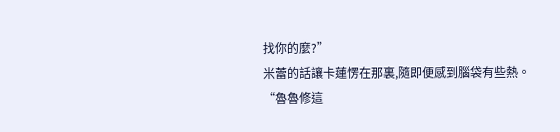找你的麼?”
米蕾的話讓卡蓮愣在那裏,隨即便感到腦袋有些熱。
“魯魯修這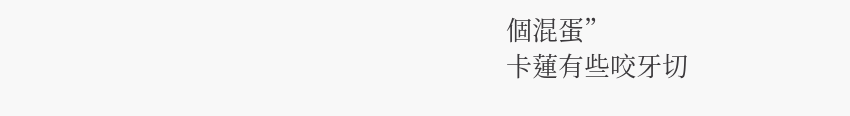個混蛋”
卡蓮有些咬牙切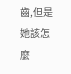齒,但是她該怎麼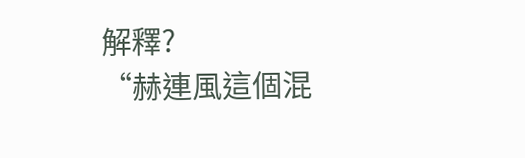解釋?
“赫連風這個混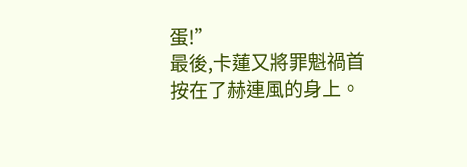蛋!”
最後,卡蓮又將罪魁禍首按在了赫連風的身上。